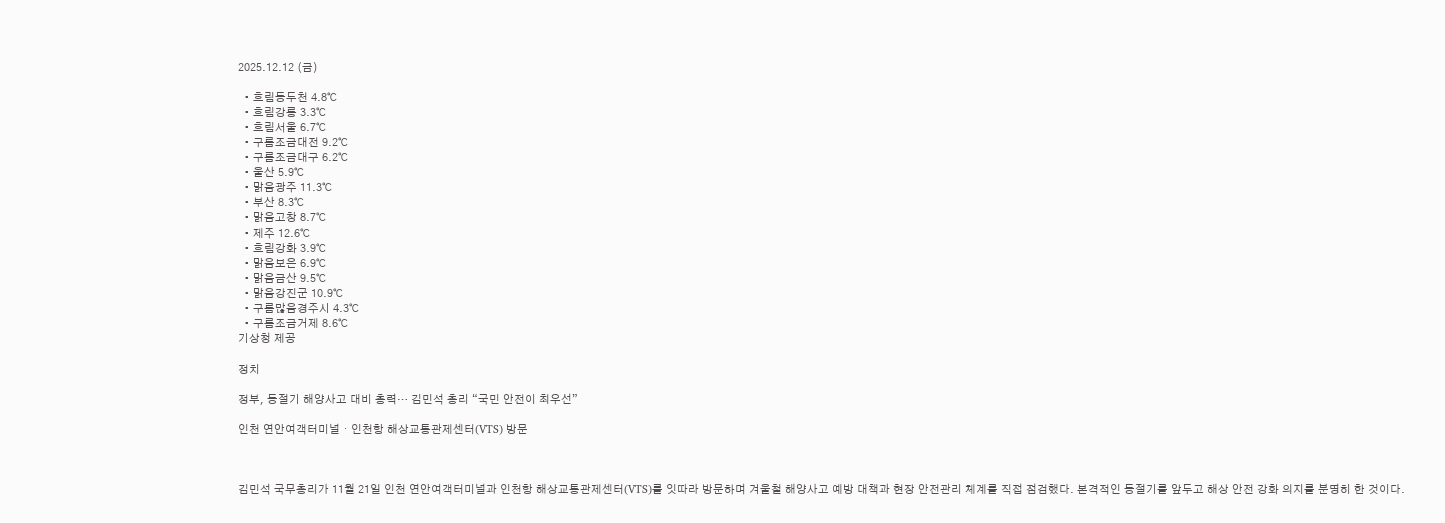2025.12.12 (금)

  • 흐림동두천 4.8℃
  • 흐림강릉 3.3℃
  • 흐림서울 6.7℃
  • 구름조금대전 9.2℃
  • 구름조금대구 6.2℃
  • 울산 5.9℃
  • 맑음광주 11.3℃
  • 부산 8.3℃
  • 맑음고창 8.7℃
  • 제주 12.6℃
  • 흐림강화 3.9℃
  • 맑음보은 6.9℃
  • 맑음금산 9.5℃
  • 맑음강진군 10.9℃
  • 구름많음경주시 4.3℃
  • 구름조금거제 8.6℃
기상청 제공

정치

정부, 동절기 해양사고 대비 총력… 김민석 총리 “국민 안전이 최우선”

인천 연안여객터미널・인천항 해상교통관제센터(VTS) 방문



김민석 국무총리가 11월 21일 인천 연안여객터미널과 인천항 해상교통관제센터(VTS)를 잇따라 방문하며 겨울철 해양사고 예방 대책과 현장 안전관리 체계를 직접 점검했다. 본격적인 동절기를 앞두고 해상 안전 강화 의지를 분명히 한 것이다.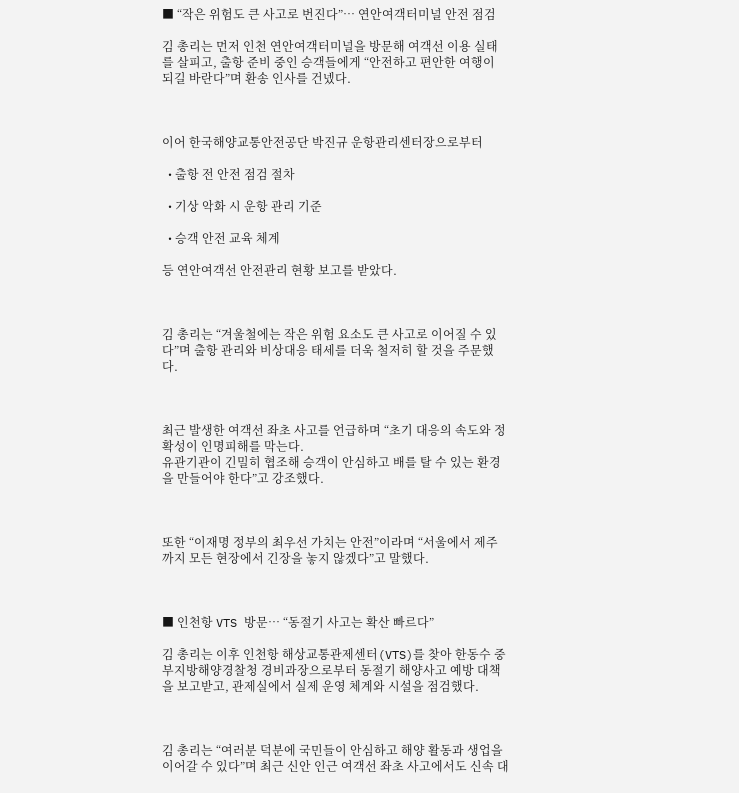■ “작은 위험도 큰 사고로 번진다”… 연안여객터미널 안전 점검

김 총리는 먼저 인천 연안여객터미널을 방문해 여객선 이용 실태를 살피고, 출항 준비 중인 승객들에게 “안전하고 편안한 여행이 되길 바란다”며 환송 인사를 건넸다.



이어 한국해양교통안전공단 박진규 운항관리센터장으로부터

  • 출항 전 안전 점검 절차

  • 기상 악화 시 운항 관리 기준

  • 승객 안전 교육 체계

등 연안여객선 안전관리 현황 보고를 받았다.



김 총리는 “겨울철에는 작은 위험 요소도 큰 사고로 이어질 수 있다”며 출항 관리와 비상대응 태세를 더욱 철저히 할 것을 주문했다.



최근 발생한 여객선 좌초 사고를 언급하며 “초기 대응의 속도와 정확성이 인명피해를 막는다.
유관기관이 긴밀히 협조해 승객이 안심하고 배를 탈 수 있는 환경을 만들어야 한다”고 강조했다.



또한 “이재명 정부의 최우선 가치는 안전”이라며 “서울에서 제주까지 모든 현장에서 긴장을 놓지 않겠다”고 말했다.



■ 인천항 VTS 방문… “동절기 사고는 확산 빠르다”

김 총리는 이후 인천항 해상교통관제센터(VTS)를 찾아 한동수 중부지방해양경찰청 경비과장으로부터 동절기 해양사고 예방 대책을 보고받고, 관제실에서 실제 운영 체계와 시설을 점검했다.



김 총리는 “여러분 덕분에 국민들이 안심하고 해양 활동과 생업을 이어갈 수 있다”며 최근 신안 인근 여객선 좌초 사고에서도 신속 대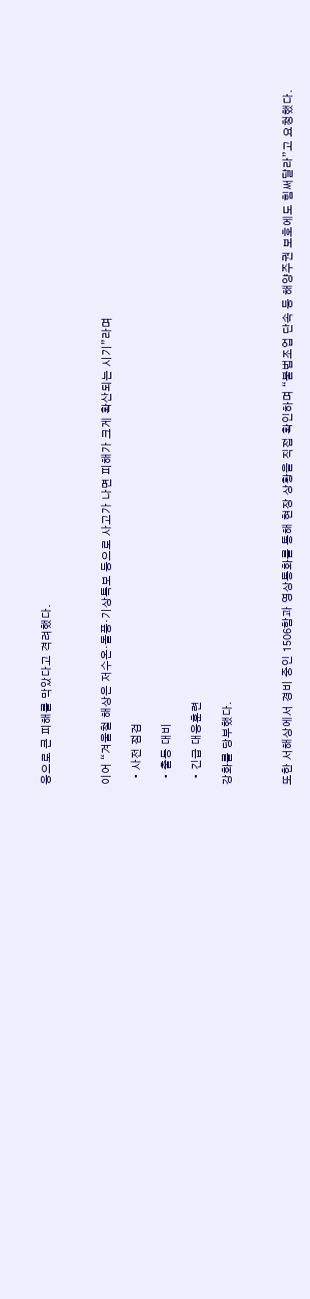응으로 큰 피해를 막았다고 격려했다.



이어 “겨울철 해상은 저수온·돌풍·기상특보 등으로 사고가 나면 피해가 크게 확산되는 시기”라며

  • 사전 점검

  • 출동 대비

  • 긴급 대응훈련

강화를 당부했다.



또한 서해상에서 경비 중인 1506함과 영상통화를 통해 현장 상황을 직접 확인하며 “불법조업 단속 등 해양주권 보호에도 힘써달라”고 요청했다.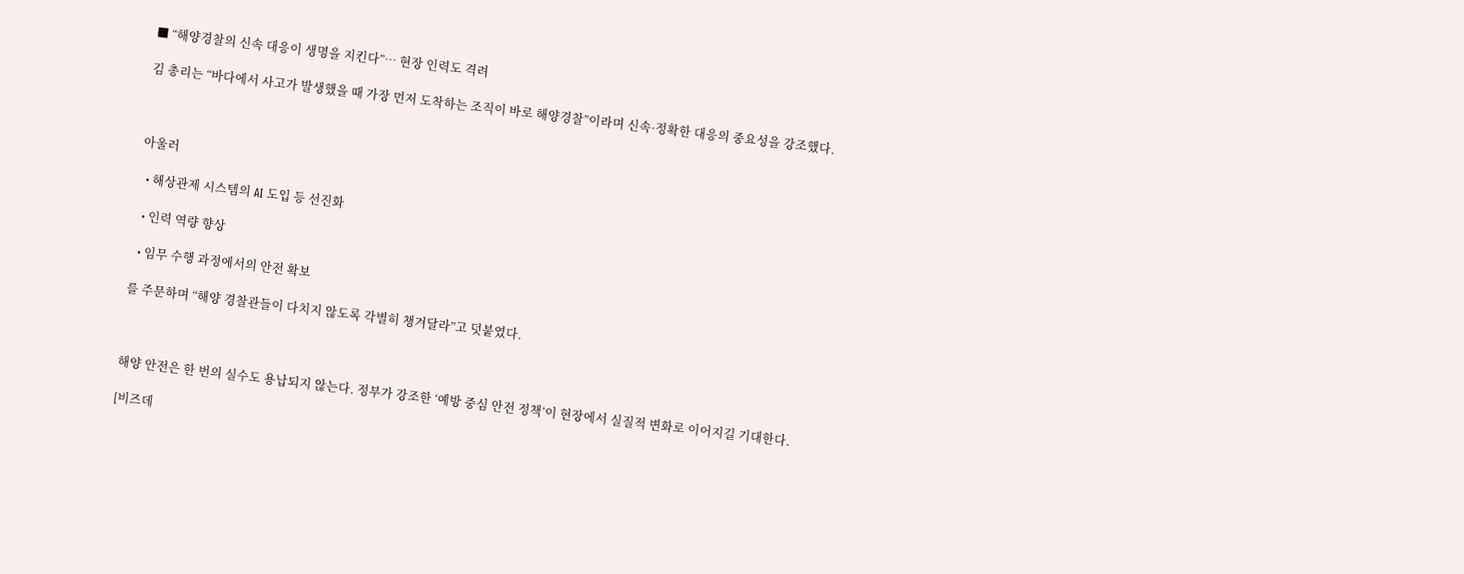■ “해양경찰의 신속 대응이 생명을 지킨다”… 현장 인력도 격려

김 총리는 “바다에서 사고가 발생했을 때 가장 먼저 도착하는 조직이 바로 해양경찰”이라며 신속·정확한 대응의 중요성을 강조했다.



아울러

  • 해상관제 시스템의 AI 도입 등 선진화

  • 인력 역량 향상

  • 임무 수행 과정에서의 안전 확보

를 주문하며 “해양 경찰관들이 다치지 않도록 각별히 챙겨달라”고 덧붙였다.



해양 안전은 한 번의 실수도 용납되지 않는다. 정부가 강조한 ‘예방 중심 안전 정책’이 현장에서 실질적 변화로 이어지길 기대한다.

[비즈데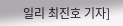일리 최진호 기자]